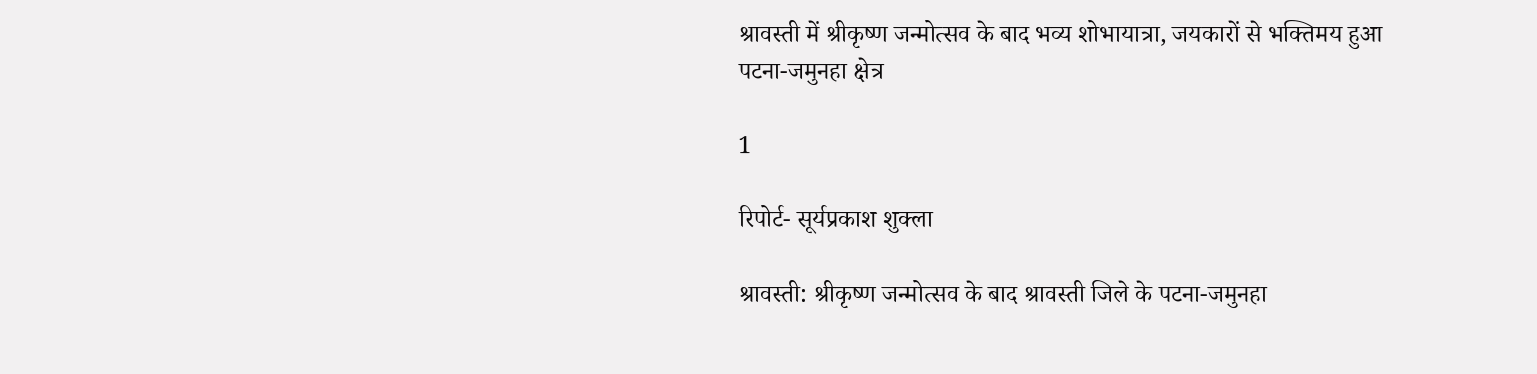श्रावस्ती में श्रीकृष्ण जन्मोत्सव के बाद भव्य शोभायात्रा, जयकारों से भक्तिमय हुआ पटना-जमुनहा क्षेत्र

1

रिपोर्ट- सूर्यप्रकाश शुक्ला

श्रावस्ती: श्रीकृष्ण जन्मोत्सव के बाद श्रावस्ती जिले के पटना-जमुनहा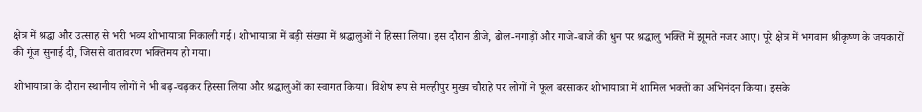क्षेत्र में श्रद्धा और उत्साह से भरी भव्य शोभायात्रा निकाली गई। शोभायात्रा में बड़ी संख्या में श्रद्धालुओं ने हिस्सा लिया। इस दौरान डीजे, ढोल-नगाड़ों और गाजे-बाजे की धुन पर श्रद्धालु भक्ति में झूमते नजर आए। पूरे क्षेत्र में भगवान श्रीकृष्ण के जयकारों की गूंज सुनाई दी, जिससे वातावरण भक्तिमय हो गया।

शोभायात्रा के दौरान स्थानीय लोगों ने भी बढ़-चढ़कर हिस्सा लिया और श्रद्धालुओं का स्वागत किया। विशेष रूप से मल्हीपुर मुख्य चौराहे पर लोगों ने फूल बरसाकर शोभायात्रा में शामिल भक्तों का अभिनंदन किया। इसके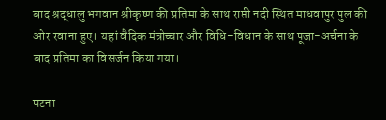बाद श्रद्धालु भगवान श्रीकृष्ण की प्रतिमा के साथ राप्ती नदी स्थित माधवापुर पुल की ओर रवाना हुए। यहां वैदिक मंत्रोच्चार और विधि-विधान के साथ पूजा-अर्चना के बाद प्रतिमा का विसर्जन किया गया।

पटना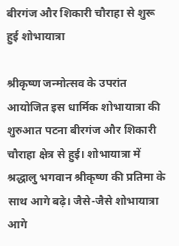बीरगंज और शिकारी चौराहा से शुरू हुई शोभायात्रा

श्रीकृष्ण जन्मोत्सव के उपरांत आयोजित इस धार्मिक शोभायात्रा की शुरुआत पटना बीरगंज और शिकारी चौराहा क्षेत्र से हुई। शोभायात्रा में श्रद्धालु भगवान श्रीकृष्ण की प्रतिमा के साथ आगे बढ़े। जैसे-जैसे शोभायात्रा आगे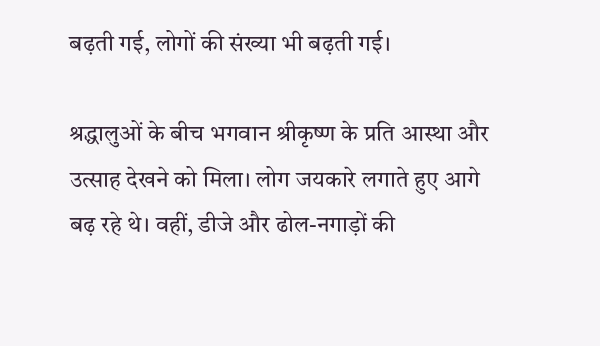बढ़ती गई, लोगों की संख्या भी बढ़ती गई।

श्रद्धालुओं के बीच भगवान श्रीकृष्ण के प्रति आस्था और उत्साह देखने को मिला। लोग जयकारे लगाते हुए आगे बढ़ रहे थे। वहीं, डीजे और ढोल-नगाड़ों की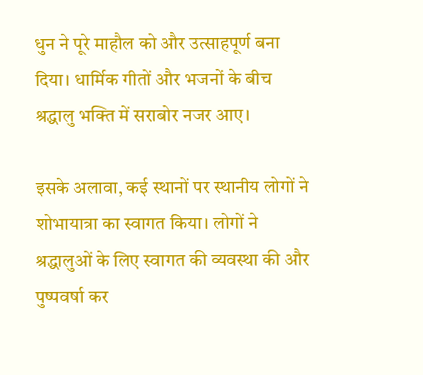धुन ने पूरे माहौल को और उत्साहपूर्ण बना दिया। धार्मिक गीतों और भजनों के बीच श्रद्धालु भक्ति में सराबोर नजर आए।

इसके अलावा, कई स्थानों पर स्थानीय लोगों ने शोभायात्रा का स्वागत किया। लोगों ने श्रद्धालुओं के लिए स्वागत की व्यवस्था की और पुष्पवर्षा कर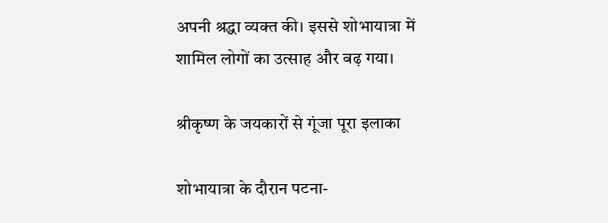अपनी श्रद्धा व्यक्त की। इससे शोभायात्रा में शामिल लोगों का उत्साह और बढ़ गया।

श्रीकृष्ण के जयकारों से गूंजा पूरा इलाका

शोभायात्रा के दौरान पटना-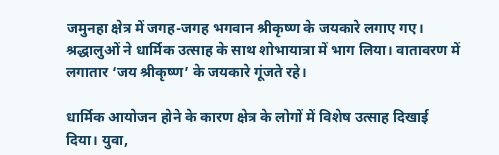जमुनहा क्षेत्र में जगह-जगह भगवान श्रीकृष्ण के जयकारे लगाए गए। श्रद्धालुओं ने धार्मिक उत्साह के साथ शोभायात्रा में भाग लिया। वातावरण में लगातार ‘जय श्रीकृष्ण’ के जयकारे गूंजते रहे।

धार्मिक आयोजन होने के कारण क्षेत्र के लोगों में विशेष उत्साह दिखाई दिया। युवा,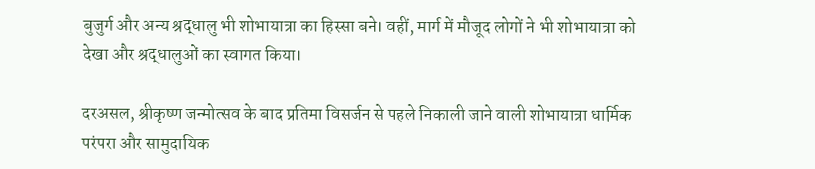बुजुर्ग और अन्य श्रद्धालु भी शोभायात्रा का हिस्सा बने। वहीं, मार्ग में मौजूद लोगों ने भी शोभायात्रा को देखा और श्रद्धालुओं का स्वागत किया।

दरअसल, श्रीकृष्ण जन्मोत्सव के बाद प्रतिमा विसर्जन से पहले निकाली जाने वाली शोभायात्रा धार्मिक परंपरा और सामुदायिक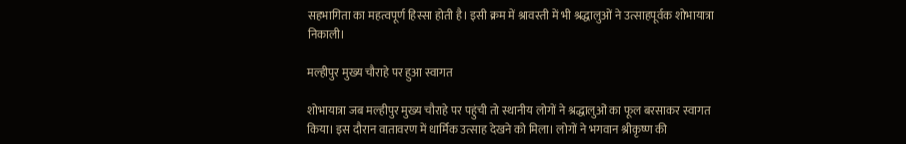सहभागिता का महत्वपूर्ण हिस्सा होती है। इसी क्रम में श्रावस्ती में भी श्रद्धालुओं ने उत्साहपूर्वक शोभायात्रा निकाली।

मल्हीपुर मुख्य चौराहे पर हुआ स्वागत

शोभायात्रा जब मल्हीपुर मुख्य चौराहे पर पहुंची तो स्थानीय लोगों ने श्रद्धालुओं का फूल बरसाकर स्वागत किया। इस दौरान वातावरण में धार्मिक उत्साह देखने को मिला। लोगों ने भगवान श्रीकृष्ण की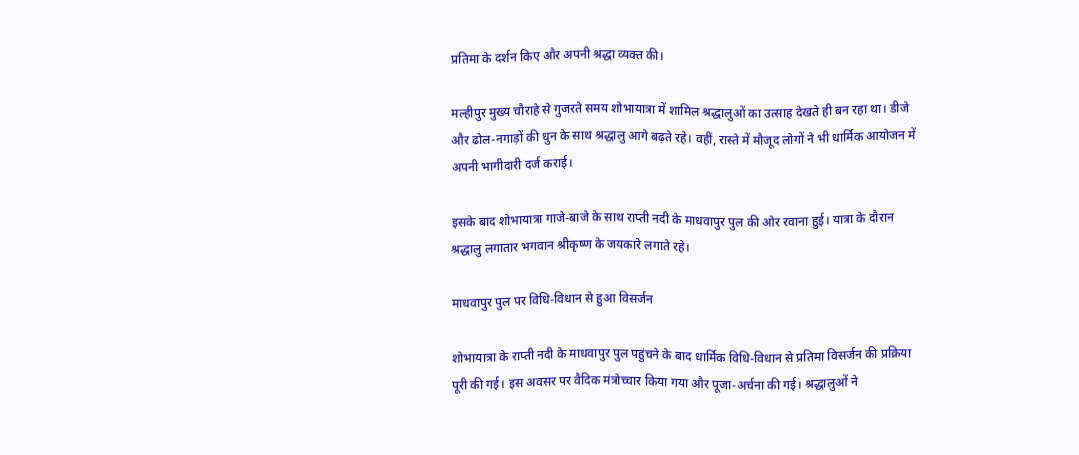प्रतिमा के दर्शन किए और अपनी श्रद्धा व्यक्त की।

मल्हीपुर मुख्य चौराहे से गुजरते समय शोभायात्रा में शामिल श्रद्धालुओं का उत्साह देखते ही बन रहा था। डीजे और ढोल-नगाड़ों की धुन के साथ श्रद्धालु आगे बढ़ते रहे। वहीं, रास्ते में मौजूद लोगों ने भी धार्मिक आयोजन में अपनी भागीदारी दर्ज कराई।

इसके बाद शोभायात्रा गाजे-बाजे के साथ राप्ती नदी के माधवापुर पुल की ओर रवाना हुई। यात्रा के दौरान श्रद्धालु लगातार भगवान श्रीकृष्ण के जयकारे लगाते रहे।

माधवापुर पुल पर विधि-विधान से हुआ विसर्जन

शोभायात्रा के राप्ती नदी के माधवापुर पुल पहुंचने के बाद धार्मिक विधि-विधान से प्रतिमा विसर्जन की प्रक्रिया पूरी की गई। इस अवसर पर वैदिक मंत्रोच्चार किया गया और पूजा-अर्चना की गई। श्रद्धालुओं ने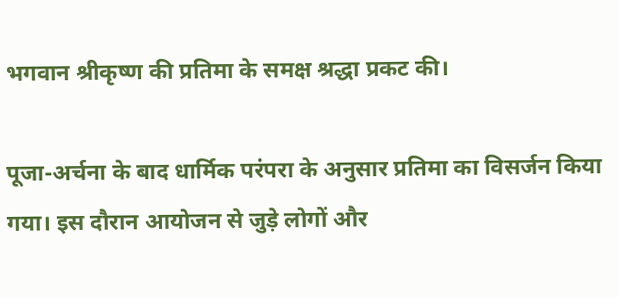भगवान श्रीकृष्ण की प्रतिमा के समक्ष श्रद्धा प्रकट की।

पूजा-अर्चना के बाद धार्मिक परंपरा के अनुसार प्रतिमा का विसर्जन किया गया। इस दौरान आयोजन से जुड़े लोगों और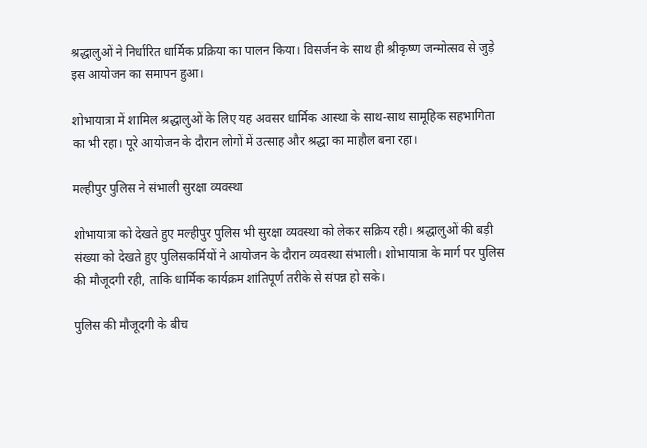श्रद्धालुओं ने निर्धारित धार्मिक प्रक्रिया का पालन किया। विसर्जन के साथ ही श्रीकृष्ण जन्मोत्सव से जुड़े इस आयोजन का समापन हुआ।

शोभायात्रा में शामिल श्रद्धालुओं के लिए यह अवसर धार्मिक आस्था के साथ-साथ सामूहिक सहभागिता का भी रहा। पूरे आयोजन के दौरान लोगों में उत्साह और श्रद्धा का माहौल बना रहा।

मल्हीपुर पुलिस ने संभाली सुरक्षा व्यवस्था

शोभायात्रा को देखते हुए मल्हीपुर पुलिस भी सुरक्षा व्यवस्था को लेकर सक्रिय रही। श्रद्धालुओं की बड़ी संख्या को देखते हुए पुलिसकर्मियों ने आयोजन के दौरान व्यवस्था संभाली। शोभायात्रा के मार्ग पर पुलिस की मौजूदगी रही, ताकि धार्मिक कार्यक्रम शांतिपूर्ण तरीके से संपन्न हो सके।

पुलिस की मौजूदगी के बीच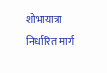शोभायात्रा निर्धारित मार्ग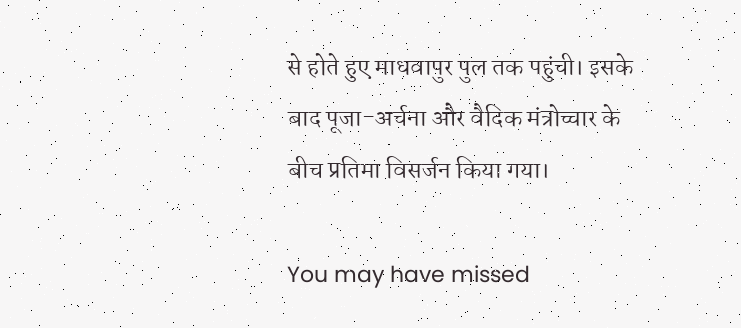से होते हुए माधवापुर पुल तक पहुंची। इसके बाद पूजा-अर्चना और वैदिक मंत्रोच्चार के बीच प्रतिमा विसर्जन किया गया।

You may have missed